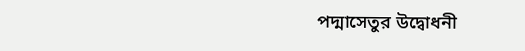পদ্মাসেতুর উদ্বোধনী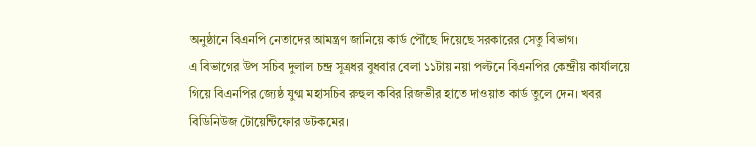অনুষ্ঠানে বিএনপি নেতাদের আমন্ত্রণ জানিয়ে কার্ড পৌঁছে দিয়েছে সরকারের সেতু বিভাগ।
এ বিভাগের উপ সচিব দুলাল চন্দ্র সূত্রধর বুধবার বেলা ১১টায় নয়া পল্টনে বিএনপির কেন্দ্রীয় কার্যালয়ে গিয়ে বিএনপির জ্যেষ্ঠ যুগ্ম মহাসচিব রুহুল কবির রিজভীর হাতে দাওয়াত কার্ড তুলে দেন। খবর বিডিনিউজ টোয়েন্টিফোর ডটকমের।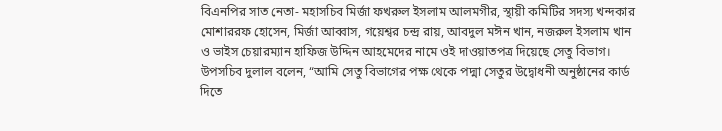বিএনপির সাত নেতা- মহাসচিব মির্জা ফখরুল ইসলাম আলমগীর, স্থায়ী কমিটির সদস্য খন্দকার মোশাররফ হোসেন, মির্জা আব্বাস, গয়েশ্বর চন্দ্র রায়, আবদুল মঈন খান, নজরুল ইসলাম খান ও ভাইস চেয়ারম্যান হাফিজ উদ্দিন আহমেদের নামে ওই দাওয়াতপত্র দিয়েছে সেতু বিভাগ।
উপসচিব দুলাল বলেন, “আমি সেতু বিভাগের পক্ষ থেকে পদ্মা সেতুর উদ্বোধনী অনুষ্ঠানের কার্ড দিতে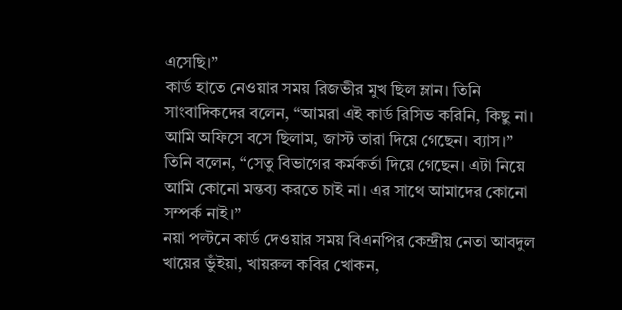এসেছি।”
কার্ড হাতে নেওয়ার সময় রিজভীর মুখ ছিল ম্লান। তিনি সাংবাদিকদের বলেন, “আমরা এই কার্ড রিসিভ করিনি, কিছু না। আমি অফিসে বসে ছিলাম, জাস্ট তারা দিয়ে গেছেন। ব্যাস।”
তিনি বলেন, “সেতু বিভাগের কর্মকর্তা দিয়ে গেছেন। এটা নিয়ে আমি কোনো মন্তব্য করতে চাই না। এর সাথে আমাদের কোনো সম্পর্ক নাই।”
নয়া পল্টনে কার্ড দেওয়ার সময় বিএনপির কেন্দ্রীয় নেতা আবদুল খায়ের ভুঁইয়া, খায়রুল কবির খোকন,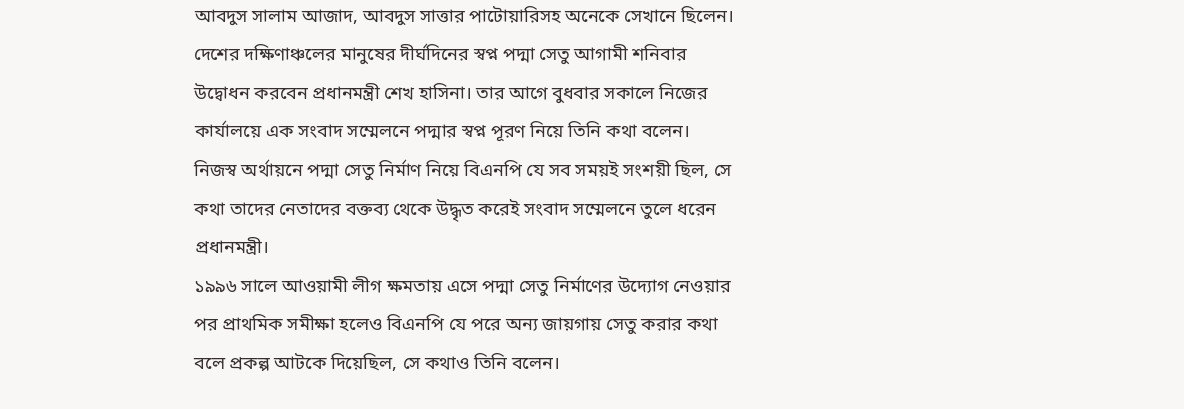আবদুস সালাম আজাদ, আবদুস সাত্তার পাটোয়ারিসহ অনেকে সেখানে ছিলেন।
দেশের দক্ষিণাঞ্চলের মানুষের দীর্ঘদিনের স্বপ্ন পদ্মা সেতু আগামী শনিবার উদ্বোধন করবেন প্রধানমন্ত্রী শেখ হাসিনা। তার আগে বুধবার সকালে নিজের কার্যালয়ে এক সংবাদ সম্মেলনে পদ্মার স্বপ্ন পূরণ নিয়ে তিনি কথা বলেন।
নিজস্ব অর্থায়নে পদ্মা সেতু নির্মাণ নিয়ে বিএনপি যে সব সময়ই সংশয়ী ছিল, সে কথা তাদের নেতাদের বক্তব্য থেকে উদ্ধৃত করেই সংবাদ সম্মেলনে তুলে ধরেন প্রধানমন্ত্রী।
১৯৯৬ সালে আওয়ামী লীগ ক্ষমতায় এসে পদ্মা সেতু নির্মাণের উদ্যোগ নেওয়ার পর প্রাথমিক সমীক্ষা হলেও বিএনপি যে পরে অন্য জায়গায় সেতু করার কথা বলে প্রকল্প আটকে দিয়েছিল, সে কথাও তিনি বলেন।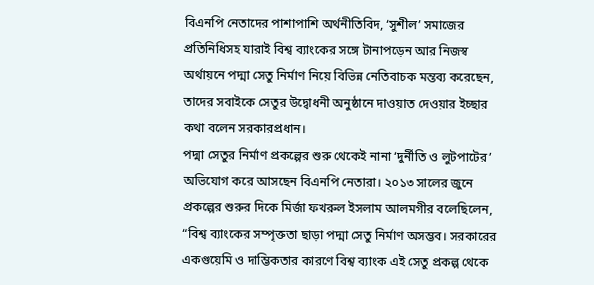বিএনপি নেতাদের পাশাপাশি অর্থনীতিবিদ, ‘সুশীল’ সমাজের প্রতিনিধিসহ যারাই বিশ্ব ব্যাংকের সঙ্গে টানাপড়েন আর নিজস্ব অর্থায়নে পদ্মা সেতু নির্মাণ নিয়ে বিভিন্ন নেতিবাচক মন্তব্য করেছেন, তাদের সবাইকে সেতুর উদ্বোধনী অনুষ্ঠানে দাওয়াত দেওয়ার ইচ্ছার কথা বলেন সরকারপ্রধান।
পদ্মা সেতুর নির্মাণ প্রকল্পের শুরু থেকেই নানা ‘দুর্নীতি ও লুটপাটের’ অভিযোগ করে আসছেন বিএনপি নেতারা। ২০১৩ সালের জুনে প্রকল্পের শুরুর দিকে মির্জা ফখরুল ইসলাম আলমগীর বলেছিলেন, “বিশ্ব ব্যাংকের সম্পৃক্ততা ছাড়া পদ্মা সেতু নির্মাণ অসম্ভব। সরকারের একগুয়েমি ও দাম্ভিকতার কারণে বিশ্ব ব্যাংক এই সেতু প্রকল্প থেকে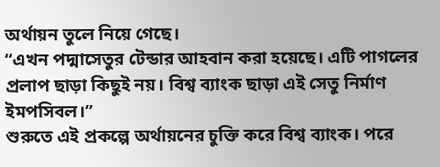অর্থায়ন তুলে নিয়ে গেছে।
“এখন পদ্মাসেতুর টেন্ডার আহবান করা হয়েছে। এটি পাগলের প্রলাপ ছাড়া কিছুই নয়। বিশ্ব ব্যাংক ছাড়া এই সেতু নির্মাণ ইমপসিবল।”
শুরুতে এই প্রকল্পে অর্থায়নের চুক্তি করে বিশ্ব ব্যাংক। পরে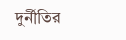দুর্নীতির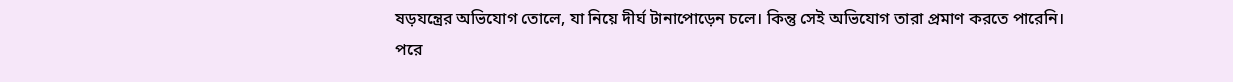ষড়যন্ত্রের অভিযোগ তোলে, যা নিয়ে দীর্ঘ টানাপোড়েন চলে। কিন্তু সেই অভিযোগ তারা প্রমাণ করতে পারেনি।
পরে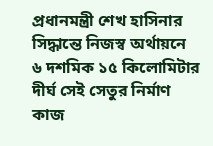প্রধানমন্ত্রী শেখ হাসিনার সিদ্ধান্তে নিজস্ব অর্থায়নে ৬ দশমিক ১৫ কিলোমিটার দীর্ঘ সেই সেতুর নির্মাণ কাজ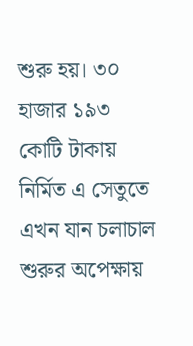শুরু হয়। ৩০ হাজার ১৯৩ কোটি টাকায় নির্মিত এ সেতুতে এখন যান চলাচাল শুরুর অপেক্ষায়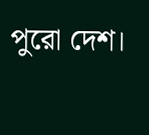পুরো দেশ।